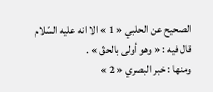الصحيح عن الحلبي « 1 » الا انه عليه السّلام قال فيه : « وهو أولى بالحقّ » .
ومنها : خبر البصري « 2 »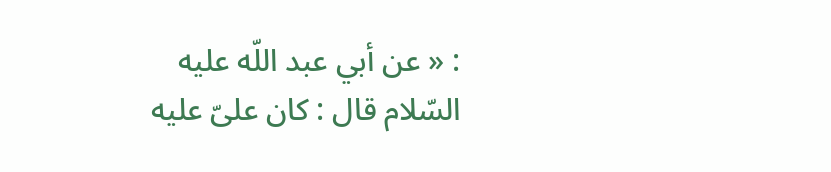: « عن أبي عبد اللّه عليه السّلام قال : كان علىّ عليه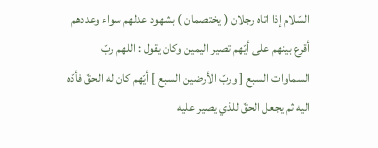السّلام إذا اتاه رجلان ( يختصمان ) بشهود عدلهم سواء وعددهم أقرع بينهم على أيّهم تصير اليمين وكان يقول : اللهم ربّ السماوات السبع [ وربّ الأرضين السبع ] أيّهم كان له الحقّ فأدّه اليه ثم يجعل الحقّ للذي يصير عليه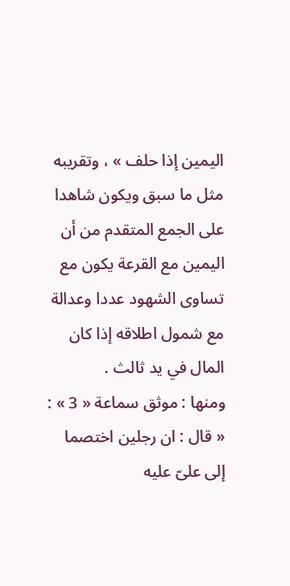اليمين إذا حلف » ، وتقريبه مثل ما سبق ويكون شاهدا على الجمع المتقدم من أن اليمين مع القرعة يكون مع تساوى الشهود عددا وعدالة مع شمول اطلاقه إذا كان المال في يد ثالث .
ومنها : موثق سماعة « 3 » : « قال : ان رجلين اختصما إلى علىّ عليه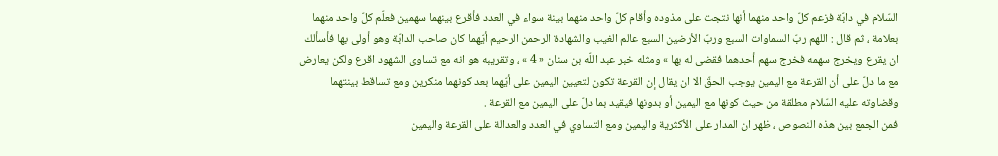السّلام في دابّة فزعم كلّ واحد منهما أنها نتجت على مذوده وأقام كلّ واحد منهما بينة سواء في العدد فأقرع بينهما سهمين فعلّم كلّ واحد منهما بعلامة ، ثم قال : اللهم ربّ السماوات السبع وربّ الأرضين السبع عالم الغيب والشهادة الرحمن الرحيم أيّهما كان صاحب الدابّة وهو أولى بها فأسألك ان يقرع ويخرج سهمه فخرج سهم أحدهما فقضى له بها » ومثله خبر عبد اللّه بن سنان « 4 » ، وتقريبه هو انه مع تساوى الشهود اقرع ولكن يعارض مع ما دلّ على أن القرعة مع اليمين يوجب الحقّ الا ان يقال إن القرعة تكون لتعيين اليمين على أيّهما بعد كونهما منكرين ومع تساقط بينتهما وقضاوته عليه السّلام مطلقة من حيث كونها مع اليمين أو بدونها فيقيد بما دلّ على اليمين مع القرعة .
فمن الجمع بين هذه النصوص ، ظهر ان المدار على الأكثرية واليمين ومع التساوي في العدد والعدالة على القرعة واليمين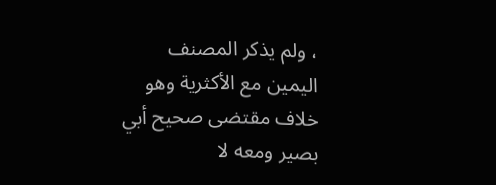، ولم يذكر المصنف اليمين مع الأكثرية وهو خلاف مقتضى صحيح أبي بصير ومعه لا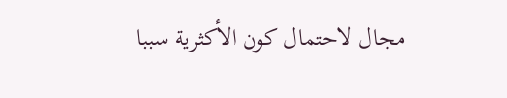مجال لاحتمال كون الأكثرية سببا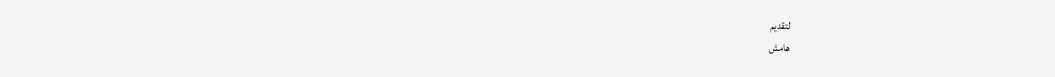لتقديم
هامش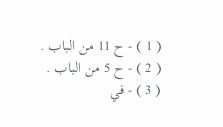( 1 ) - ح 11 من الباب .
( 2 ) - ح 5 من الباب .
( 3 ) - في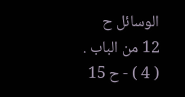الوسائل ح 12 من الباب .
( 4 ) - ح 15